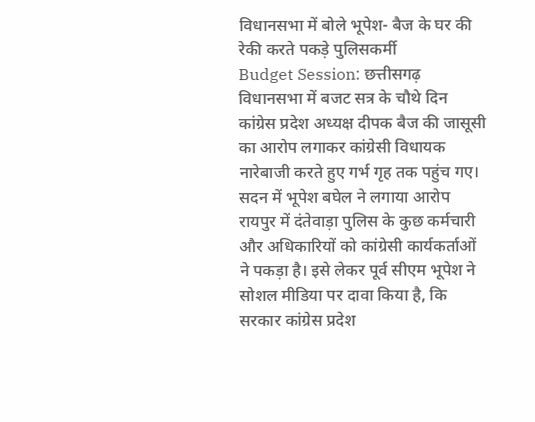विधानसभा में बोले भूपेश- बैज के घर की रेकी करते पकड़े पुलिसकर्मी
Budget Session: छत्तीसगढ़ विधानसभा में बजट सत्र के चौथे दिन कांग्रेस प्रदेश अध्यक्ष दीपक बैज की जासूसी का आरोप लगाकर कांग्रेसी विधायक नारेबाजी करते हुए गर्भ गृह तक पहुंच गए।
सदन में भूपेश बघेल ने लगाया आरोप
रायपुर में दंतेवाड़ा पुलिस के कुछ कर्मचारी और अधिकारियों को कांग्रेसी कार्यकर्ताओं ने पकड़ा है। इसे लेकर पूर्व सीएम भूपेश ने सोशल मीडिया पर दावा किया है, कि सरकार कांग्रेस प्रदेश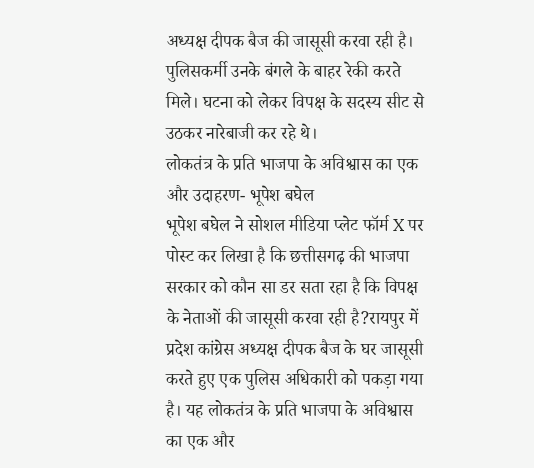अध्यक्ष दीपक बैज की जासूसी करवा रही है। पुलिसकर्मी उनके बंगले के बाहर रेकी करते मिले। घटना को लेकर विपक्ष के सदस्य सीट से उठकर नारेबाजी कर रहे थे।
लोकतंत्र के प्रति भाजपा के अविश्वास का एक और उदाहरण- भूपेश बघेल
भूपेश बघेल ने सोशल मीडिया प्लेट फॉर्म X पर पोस्ट कर लिखा है कि छत्तीसगढ़ की भाजपा सरकार को कौन सा डर सता रहा है कि विपक्ष के नेताओं की जासूसी करवा रही है?रायपुर में प्रदेश कांग्रेस अध्यक्ष दीपक बैज के घर जासूसी करते हुए एक पुलिस अधिकारी को पकड़ा गया है। यह लोकतंत्र के प्रति भाजपा के अविश्वास का एक और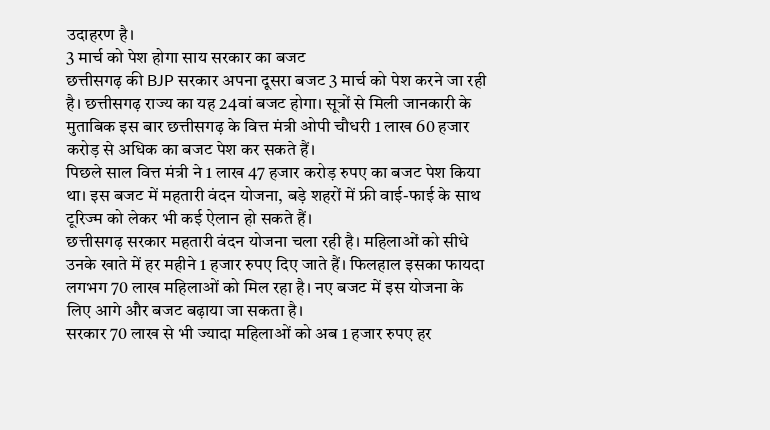उदाहरण है।
3 मार्च को पेश होगा साय सरकार का बजट
छत्तीसगढ़ की BJP सरकार अपना दूसरा बजट 3 मार्च को पेश करने जा रही है। छत्तीसगढ़ राज्य का यह 24वां बजट होगा। सूत्रों से मिली जानकारी के मुताबिक इस बार छत्तीसगढ़ के वित्त मंत्री ओपी चौधरी 1 लाख 60 हजार करोड़ से अधिक का बजट पेश कर सकते हैं।
पिछले साल वित्त मंत्री ने 1 लाख 47 हजार करोड़ रुपए का बजट पेश किया था। इस बजट में महतारी वंदन योजना, बड़े शहरों में फ्री वाई-फाई के साथ टूरिज्म को लेकर भी कई ऐलान हो सकते हैं।
छत्तीसगढ़ सरकार महतारी वंदन योजना चला रही है। महिलाओं को सीधे उनके खाते में हर महीने 1 हजार रुपए दिए जाते हैं। फिलहाल इसका फायदा लगभग 70 लाख महिलाओं को मिल रहा है। नए बजट में इस योजना के लिए आगे और बजट बढ़ाया जा सकता है।
सरकार 70 लाख से भी ज्यादा महिलाओं को अब 1 हजार रुपए हर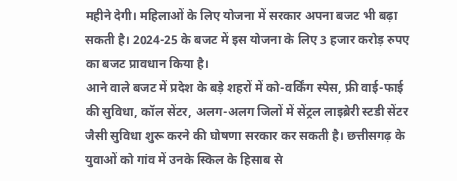महीने देगी। महिलाओं के लिए योजना में सरकार अपना बजट भी बढ़ा सकती है। 2024-25 के बजट में इस योजना के लिए 3 हजार करोड़ रुपए का बजट प्रावधान किया है।
आने वाले बजट में प्रदेश के बड़े शहरों में को-वर्किंग स्पेस, फ्री वाई-फाई की सुविधा, कॉल सेंटर, अलग-अलग जिलों में सेंट्रल लाइब्रेरी स्टडी सेंटर जैसी सुविधा शुरू करने की घोषणा सरकार कर सकती है। छत्तीसगढ़ के युवाओं को गांव में उनके स्किल के हिसाब से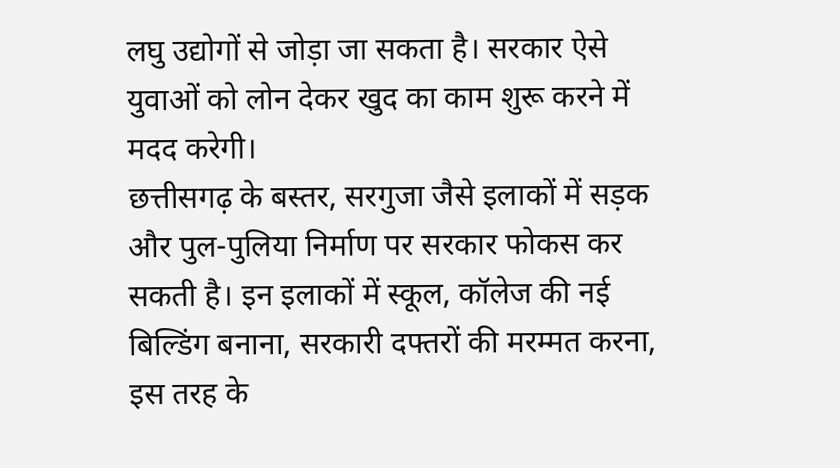लघु उद्योगों से जोड़ा जा सकता है। सरकार ऐसे युवाओं को लोन देकर खुद का काम शुरू करने में मदद करेगी।
छत्तीसगढ़ के बस्तर, सरगुजा जैसे इलाकों में सड़क और पुल-पुलिया निर्माण पर सरकार फोकस कर सकती है। इन इलाकों में स्कूल, कॉलेज की नई बिल्डिंग बनाना, सरकारी दफ्तरों की मरम्मत करना, इस तरह के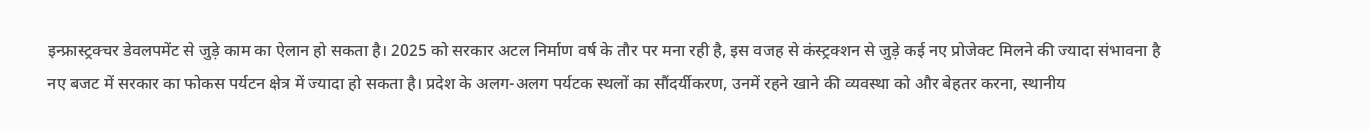इन्फ्रास्ट्रक्चर डेवलपमेंट से जुड़े काम का ऐलान हो सकता है। 2025 को सरकार अटल निर्माण वर्ष के तौर पर मना रही है, इस वजह से कंस्ट्रक्शन से जुड़े कई नए प्रोजेक्ट मिलने की ज्यादा संभावना है
नए बजट में सरकार का फोकस पर्यटन क्षेत्र में ज्यादा हो सकता है। प्रदेश के अलग-अलग पर्यटक स्थलों का सौंदर्यीकरण, उनमें रहने खाने की व्यवस्था को और बेहतर करना, स्थानीय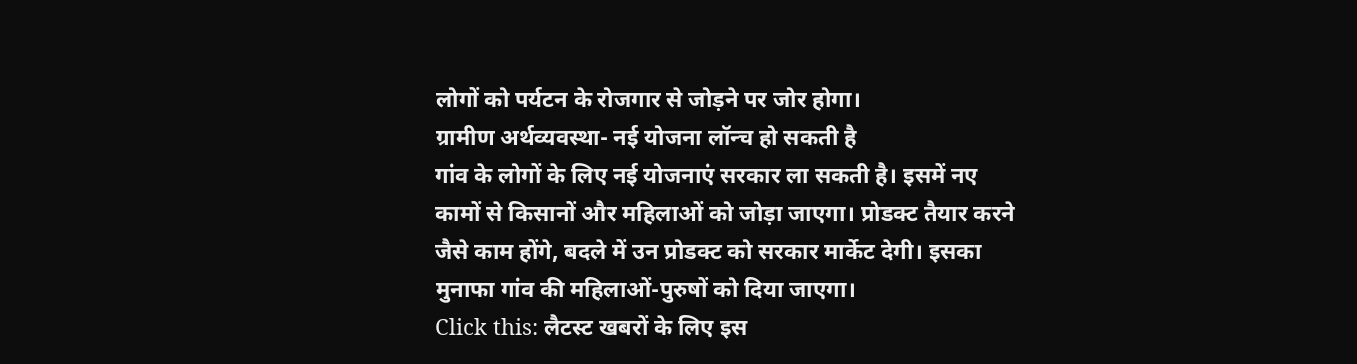लोगों को पर्यटन के रोजगार से जोड़ने पर जोर होगा।
ग्रामीण अर्थव्यवस्था- नई योजना लॉन्च हो सकती है
गांव के लोगों के लिए नई योजनाएं सरकार ला सकती है। इसमें नए कामों से किसानों और महिलाओं को जोड़ा जाएगा। प्रोडक्ट तैयार करने जैसे काम होंगे, बदले में उन प्रोडक्ट को सरकार मार्केट देगी। इसका मुनाफा गांव की महिलाओं-पुरुषों को दिया जाएगा।
Click this: लैटस्ट खबरों के लिए इस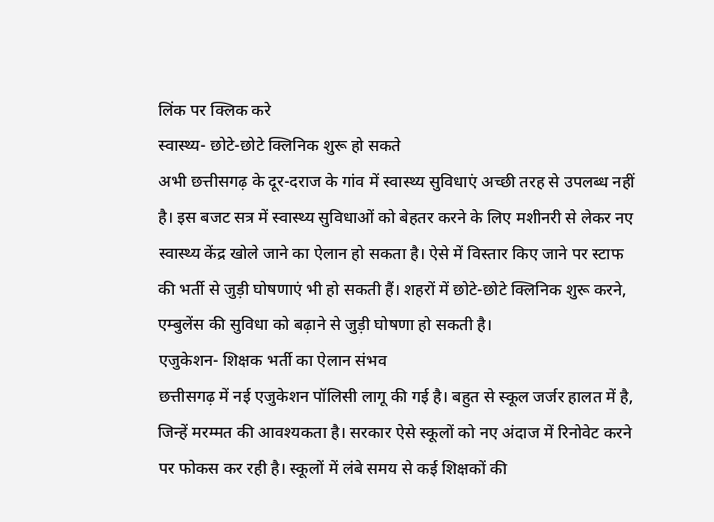लिंक पर क्लिक करे
स्वास्थ्य- छोटे-छोटे क्लिनिक शुरू हो सकते
अभी छत्तीसगढ़ के दूर-दराज के गांव में स्वास्थ्य सुविधाएं अच्छी तरह से उपलब्ध नहीं है। इस बजट सत्र में स्वास्थ्य सुविधाओं को बेहतर करने के लिए मशीनरी से लेकर नए स्वास्थ्य केंद्र खोले जाने का ऐलान हो सकता है। ऐसे में विस्तार किए जाने पर स्टाफ की भर्ती से जुड़ी घोषणाएं भी हो सकती हैं। शहरों में छोटे-छोटे क्लिनिक शुरू करने, एम्बुलेंस की सुविधा को बढ़ाने से जुड़ी घोषणा हो सकती है।
एजुकेशन- शिक्षक भर्ती का ऐलान संभव
छत्तीसगढ़ में नई एजुकेशन पॉलिसी लागू की गई है। बहुत से स्कूल जर्जर हालत में है, जिन्हें मरम्मत की आवश्यकता है। सरकार ऐसे स्कूलों को नए अंदाज में रिनोवेट करने पर फोकस कर रही है। स्कूलों में लंबे समय से कई शिक्षकों की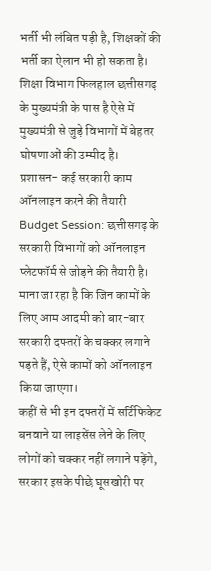भर्ती भी लंबित पड़ी है, शिक्षकों की भर्ती का ऐलान भी हो सकता है। शिक्षा विभाग फिलहाल छत्तीसगढ़ के मुख्यमंत्री के पास है ऐसे में मुख्यमंत्री से जुड़े विभागों में बेहतर घोषणाओं की उम्मीद है।
प्रशासन- कई सरकारी काम ऑनलाइन करने की तैयारी
Budget Session: छत्तीसगढ़ के सरकारी विभागों को ऑनलाइन प्लेटफॉर्म से जोड़ने की तैयारी है। माना जा रहा है कि जिन कामों के लिए आम आदमी को बार-बार सरकारी दफ्तरों के चक्कर लगाने पड़ते हैं, ऐसे कामों को ऑनलाइन किया जाएगा।
कहीं से भी इन दफ्तरों में सर्टिफिकेट बनवाने या लाइसेंस लेने के लिए लोगों को चक्कर नहीं लगाने पड़ेंगे, सरकार इसके पीछे घूसखोरी पर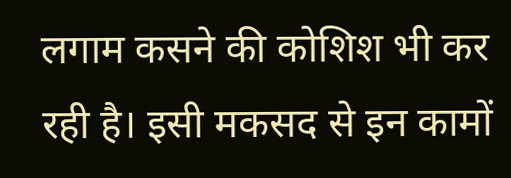लगाम कसने की कोशिश भी कर रही है। इसी मकसद से इन कामों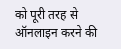को पूरी तरह से ऑनलाइन करने की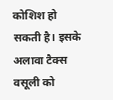कोशिश हो सकती है। इसके अलावा टैक्स वसूली को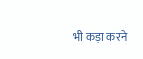भी कड़ा करने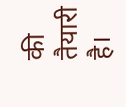की तैयारी है।